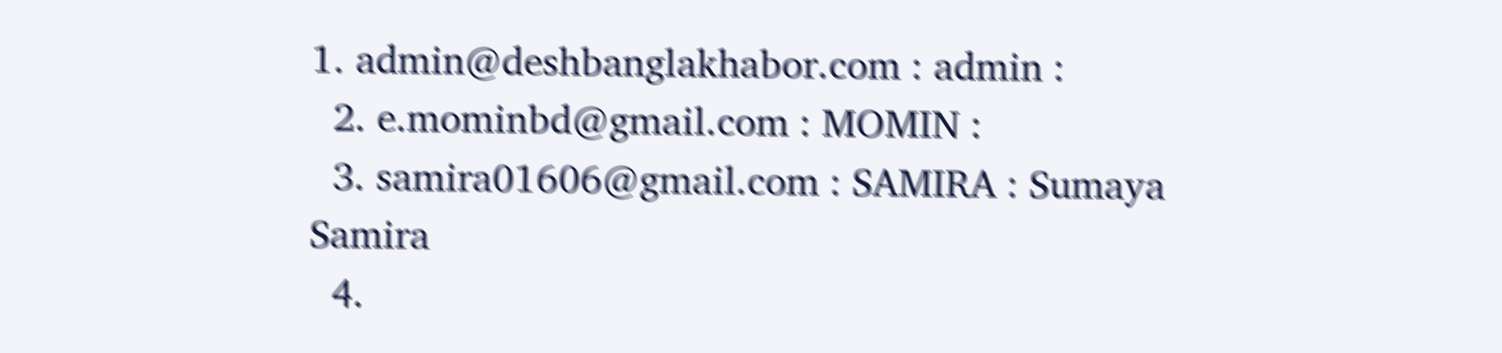1. admin@deshbanglakhabor.com : admin :
  2. e.mominbd@gmail.com : MOMIN :
  3. samira01606@gmail.com : SAMIRA : Sumaya Samira
  4.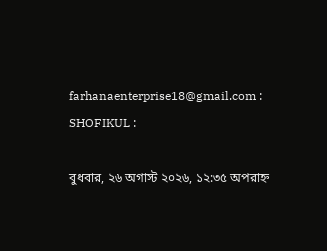farhanaenterprise18@gmail.com : SHOFIKUL :

বুধবার, ২৬ অগাস্ট ২০২৬, ১২:৩৫ অপরাহ্ন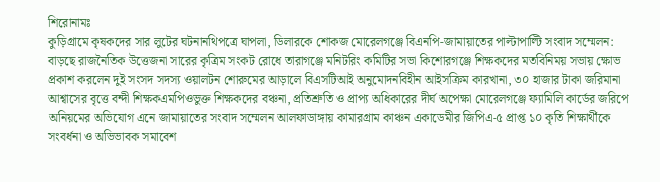শিরোনামঃ
কুড়িগ্রামে কৃষকদের সার লুটের ঘটনানথিপত্রে ঘাপলা, ডিলারকে শোকজ মোরেলগঞ্জে বিএনপি-জামায়াতের পাল্টাপাল্টি সংবাদ সম্মেলন: বাড়ছে রাজনৈতিক উত্তেজনা সারের কৃত্রিম সংকট রোধে তারাগঞ্জে মনিটরিং কমিটির সভা কিশোরগঞ্জে শিক্ষকদের মতবিনিময় সভায় ক্ষোভ প্রকাশ করলেন দুই সংসদ সদস্য ওয়ালটন শোরুমের আড়ালে বিএসটিআই অনুমোদনবিহীন আইসক্রিম কারখানা, ৩০ হাজার টাকা জরিমানা আশ্বাসের বৃত্তে বন্দী শিক্ষকএমপিওভুক্ত শিক্ষকদের বঞ্চনা, প্রতিশ্রুতি ও প্রাপ্য অধিকারের দীর্ঘ অপেক্ষা মোরেলগঞ্জে ফ্যামিলি কার্ডের জরিপে অনিয়মের অভিযোগ এনে জামায়াতের সংবাদ সম্মেলন আলফাডাঙ্গায় কামারগ্রাম কাঞ্চন একাডেমীর জিপিএ-৫ প্রাপ্ত ১০ কৃতি শিক্ষার্থীকে সংবর্ধনা ও অভিভাবক সমাবেশ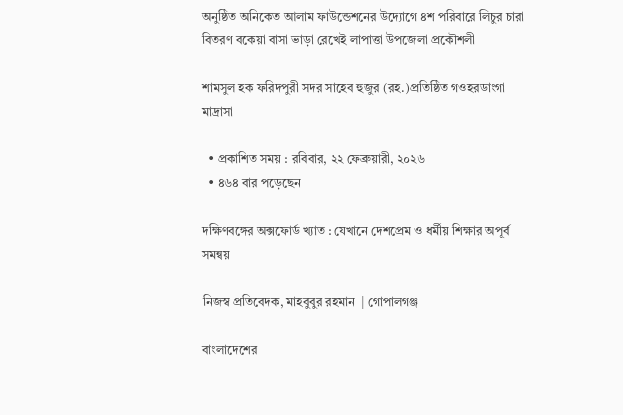অনুষ্ঠিত অনিকেত আলাম ফাউন্ডেশনের উদ্যোগে ৪শ পরিবারে লিচুর চারা বিতরণ বকেয়া বাসা ভাড়া রেখেই লাপাত্তা উপজেলা প্রকৌশলী

শামসুল হক ফরিদপুরী সদর সাহেব হুজুর (রহ.)প্রতিষ্ঠিত গওহরডাংগা মাদ্রাসা

  • প্রকাশিত সময় : রবিবার, ২২ ফেব্রুয়ারী, ২০২৬
  • ৪৬৪ বার পড়েছেন

দক্ষিণবঙ্গের অক্সফোর্ড খ্যাত : যেখানে দেশপ্রেম ও ধর্মীয় শিক্ষার অপূর্ব সমন্বয়

নিজস্ব প্রতিবেদক, মাহবুবুর রহমান  | গোপালগঞ্জ

বাংলাদেশের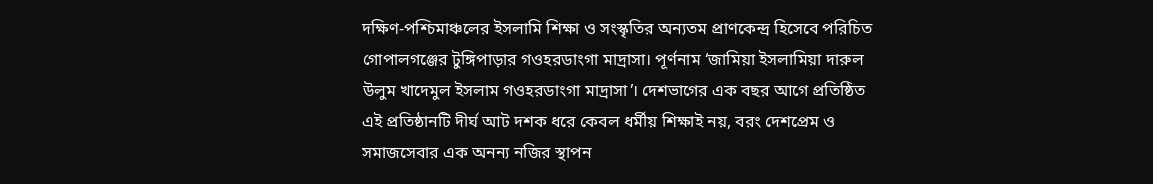দক্ষিণ-পশ্চিমাঞ্চলের ইসলামি শিক্ষা ও সংস্কৃতির অন্যতম প্রাণকেন্দ্র হিসেবে পরিচিত গোপালগঞ্জের টুঙ্গিপাড়ার গওহরডাংগা মাদ্রাসা। পূর্ণনাম ‘জামিয়া ইসলামিয়া দারুল উলুম খাদেমুল ইসলাম গওহরডাংগা মাদ্রাসা’। দেশভাগের এক বছর আগে প্রতিষ্ঠিত এই প্রতিষ্ঠানটি দীর্ঘ আট দশক ধরে কেবল ধর্মীয় শিক্ষাই নয়, বরং দেশপ্রেম ও সমাজসেবার এক অনন্য নজির স্থাপন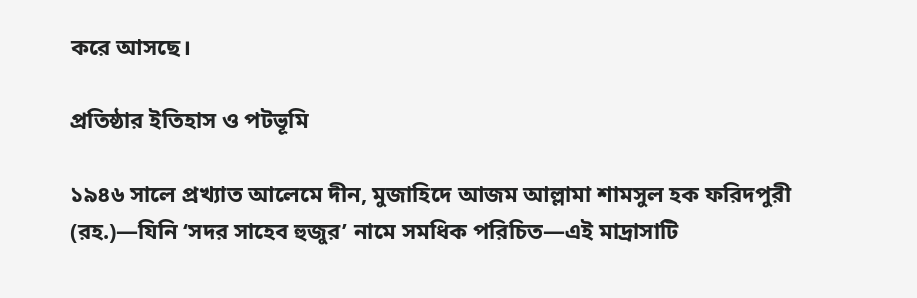করে আসছে।

প্রতিষ্ঠার ইতিহাস ও পটভূমি

১৯৪৬ সালে প্রখ্যাত আলেমে দীন, মুজাহিদে আজম আল্লামা শামসুল হক ফরিদপুরী (রহ.)—যিনি ‘সদর সাহেব হুজুর’ নামে সমধিক পরিচিত—এই মাদ্রাসাটি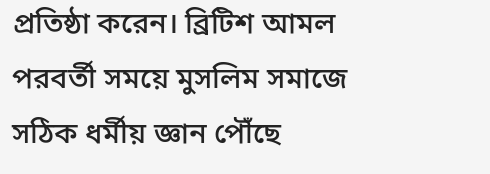প্রতিষ্ঠা করেন। ব্রিটিশ আমল পরবর্তী সময়ে মুসলিম সমাজে সঠিক ধর্মীয় জ্ঞান পৌঁছে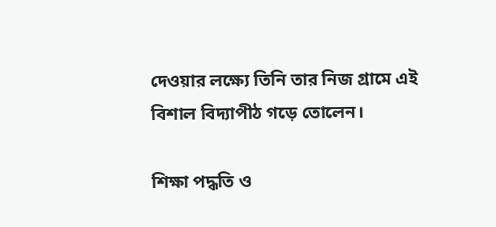দেওয়ার লক্ষ্যে তিনি তার নিজ গ্রামে এই বিশাল বিদ্যাপীঠ গড়ে তোলেন।

শিক্ষা পদ্ধতি ও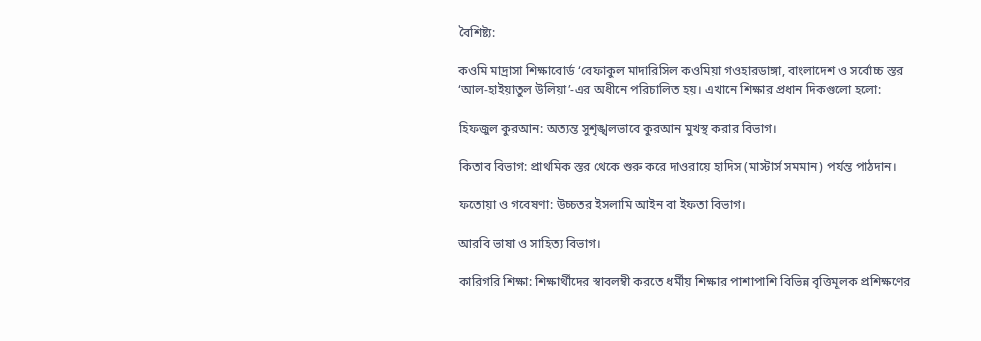বৈশিষ্ট্য:

কওমি মাদ্রাসা শিক্ষাবোর্ড ‘বেফাকুল মাদারিসিল কওমিয়া গওহারডাঙ্গা, বাংলাদেশ ও সর্বোচ্চ স্তর ‘আল-হাইয়াতুল উলিয়া’-এর অধীনে পরিচালিত হয়। এখানে শিক্ষার প্রধান দিকগুলো হলো:

হিফজুল কুরআন: অত্যন্ত সুশৃঙ্খলভাবে কুরআন মুখস্থ করার বিভাগ।

কিতাব বিভাগ: প্রাথমিক স্তর থেকে শুরু করে দাওরায়ে হাদিস (মাস্টার্স সমমান) পর্যন্ত পাঠদান।

ফতোয়া ও গবেষণা: উচ্চতর ইসলামি আইন বা ইফতা বিভাগ।

আরবি ভাষা ও সাহিত্য বিভাগ।

কারিগরি শিক্ষা: শিক্ষার্থীদের স্বাবলম্বী করতে ধর্মীয় শিক্ষার পাশাপাশি বিভিন্ন বৃত্তিমূলক প্রশিক্ষণের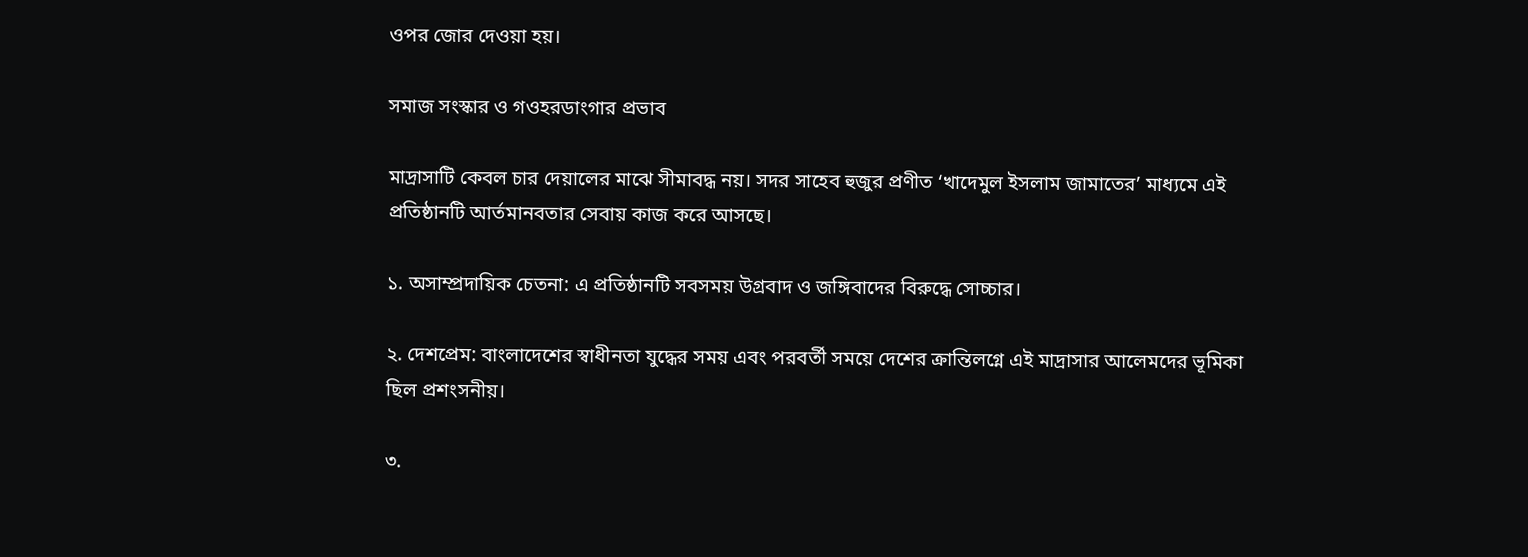ওপর জোর দেওয়া হয়।

সমাজ সংস্কার ও গওহরডাংগার প্রভাব

মাদ্রাসাটি কেবল চার দেয়ালের মাঝে সীমাবদ্ধ নয়। সদর সাহেব হুজুর প্রণীত ‘খাদেমুল ইসলাম জামাতের’ মাধ্যমে এই প্রতিষ্ঠানটি আর্তমানবতার সেবায় কাজ করে আসছে।

১. অসাম্প্রদায়িক চেতনা: এ প্রতিষ্ঠানটি সবসময় উগ্রবাদ ও জঙ্গিবাদের বিরুদ্ধে সোচ্চার।

২. দেশপ্রেম: বাংলাদেশের স্বাধীনতা যুদ্ধের সময় এবং পরবর্তী সময়ে দেশের ক্রান্তিলগ্নে এই মাদ্রাসার আলেমদের ভূমিকা ছিল প্রশংসনীয়।

৩.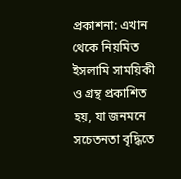প্রকাশনা: এখান থেকে নিয়মিত ইসলামি সাময়িকী ও গ্রন্থ প্রকাশিত হয়, যা জনমনে সচেতনতা বৃদ্ধিতে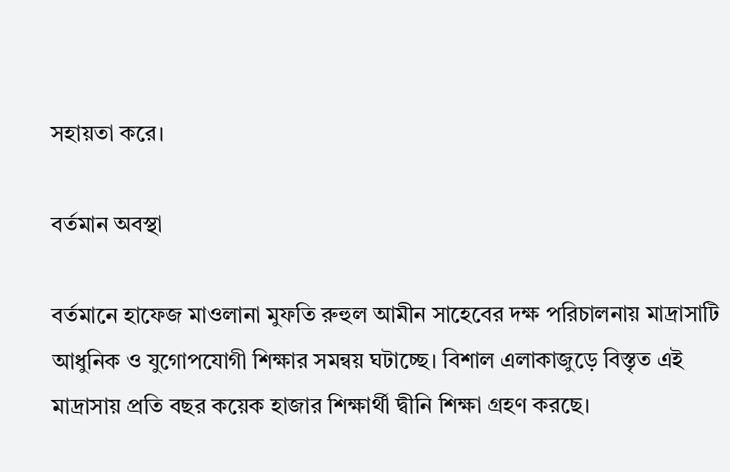সহায়তা করে।

বর্তমান অবস্থা

বর্তমানে হাফেজ মাওলানা মুফতি রুহুল আমীন সাহেবের দক্ষ পরিচালনায় মাদ্রাসাটি আধুনিক ও যুগোপযোগী শিক্ষার সমন্বয় ঘটাচ্ছে। বিশাল এলাকাজুড়ে বিস্তৃত এই মাদ্রাসায় প্রতি বছর কয়েক হাজার শিক্ষার্থী দ্বীনি শিক্ষা গ্রহণ করছে।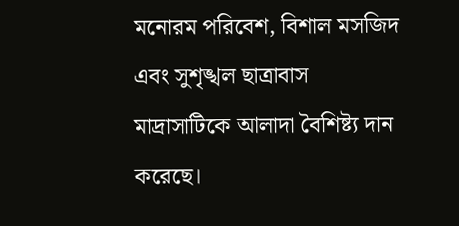মনোরম পরিবেশ, বিশাল মসজিদ এবং সুশৃঙ্খল ছাত্রাবাস মাদ্রাসাটিকে আলাদা বৈশিষ্ট্য দান করেছে।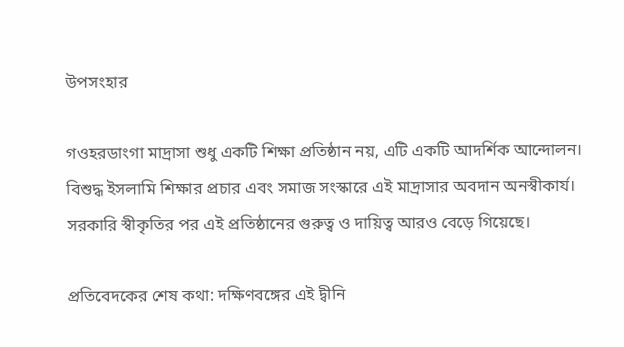উপসংহার

গওহরডাংগা মাদ্রাসা শুধু একটি শিক্ষা প্রতিষ্ঠান নয়, এটি একটি আদর্শিক আন্দোলন। বিশুদ্ধ ইসলামি শিক্ষার প্রচার এবং সমাজ সংস্কারে এই মাদ্রাসার অবদান অনস্বীকার্য। সরকারি স্বীকৃতির পর এই প্রতিষ্ঠানের গুরুত্ব ও দায়িত্ব আরও বেড়ে গিয়েছে।

প্রতিবেদকের শেষ কথা: দক্ষিণবঙ্গের এই দ্বীনি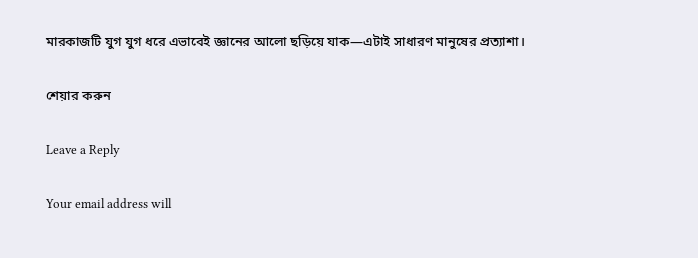মারকাজটি যুগ যুগ ধরে এভাবেই জ্ঞানের আলো ছড়িয়ে যাক—এটাই সাধারণ মানুষের প্রত্যাশা।

শেয়ার করুন

Leave a Reply

Your email address will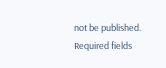not be published. Required fields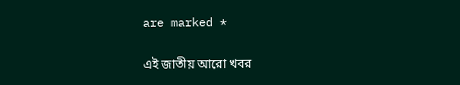are marked *

এই জাতীয় আরো খবর